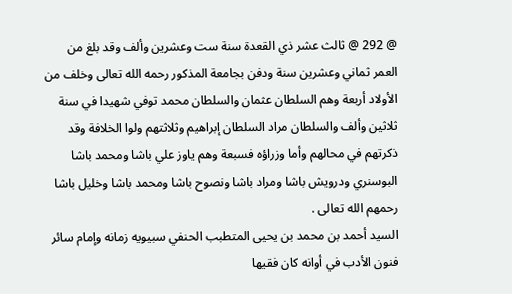@ 292 @ ثالث عشر ذي القعدة سنة ست وعشرين وألف وقد بلغ من العمر ثماني وعشرين سنة ودفن بجامعة المذكور رحمه الله تعالى وخلف من الأولاد أربعة وهم السلطان عثمان والسلطان محمد توفي شهيدا في سنة ثلاثين وألف والسلطان مراد السلطان إبراهيم وثلاثتهم ولوا الخلافة وقد ذكرتهم في محالهم وأما وزراؤه فسبعة وهم ياوز علي باشا ومحمد باشا البوسنري ودرويش باشا ومراد باشا ونصوح باشا ومحمد باشا وخليل باشا رحمهم الله تعالى .
السيد أحمد بن محمد بن يحيى المتطبب الحنفي سبيويه زمانه وإمام سائر فنون الأدب في أوانه كان فقيها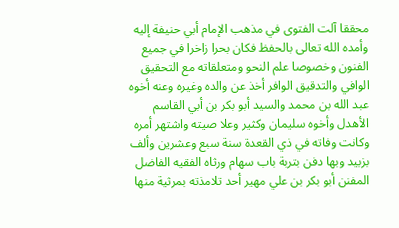محققا آلت الفتوى في مذهب الإمام أبي حنيفة إليه وأمده الله تعالى بالحفظ فكان بحرا زاخرا في جميع الفنون وخصوصا علم النحو ومتعلقاته مع التحقيق الوافي والتدقيق الوافر أخذ عن والده وغيره وعنه أخوه عبد الله بن محمد والسيد أبو بكر بن أبي القاسم الأهدل وأخوه سليمان وكثير وعلا صيته واشتهر أمره وكانت وفاته في ذي القعدة سنة سبع وعشرين وألف بزبيد وبها دفن بتربة باب سهام ورثاه الفقيه الفاضل المفنن أبو بكر بن علي مهير أحد تلامذته بمرثية منها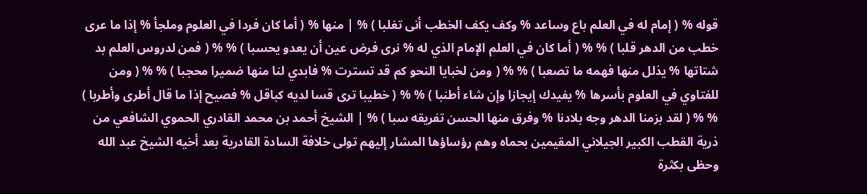قوله % ( إمام له في العلم باع وساعد % وكف يكف الخطب أنى تغلبا ) % | منها % ( أما كان فردا في العلوم وملجأ % إذا ما عرى خطب من الدهر قلبا ) % % ( أما كان في العلم الإمام الذي له % نرى فرض عين أن يعدو يحسبا ) % % ( فمن لدروس العلم بد شتاتها % يذلل منها فهمه ما تصعبا ) % % ( ومن لخبايا النحو كم قد تسترت % فابدي لنا منها ضميرا محجبا ) % % ( ومن للفتاوي في العلوم بأسرها % يفيدك إيجازا وإن شاء أطنبا ) % % ( خطيبا ترى قسا لديه كباقل % فصيح إذا ما قال أطرى وأطربا ) % % ( لقد بزمنا الدهر وجه بلادنا % وفرق منها الحسن تفريقه سبا ) % | الشيخ أحمد بن محمد القادري الحموي الشافعي من ذرية القطب الكبير الجيلاني المقيمين بحماه وهم رؤساؤها المشار إليهم تولى خلافة السادة القادرية بعد أخيه الشيخ عبد الله وحظى بكثرة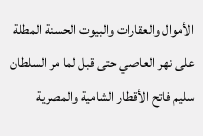الأموال والعقارات والبيوت الحسنة المطلة على نهر العاصي حتى قبل لما مر السلطان سليم فاتح الأقطار الشامية والمصرية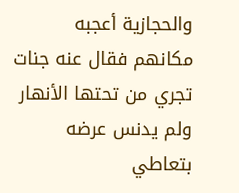والحجازية أعجبه مكانهم فقال عنه جنات تجري من تحتها الأنهار ولم يدنس عرضه بتعاطي